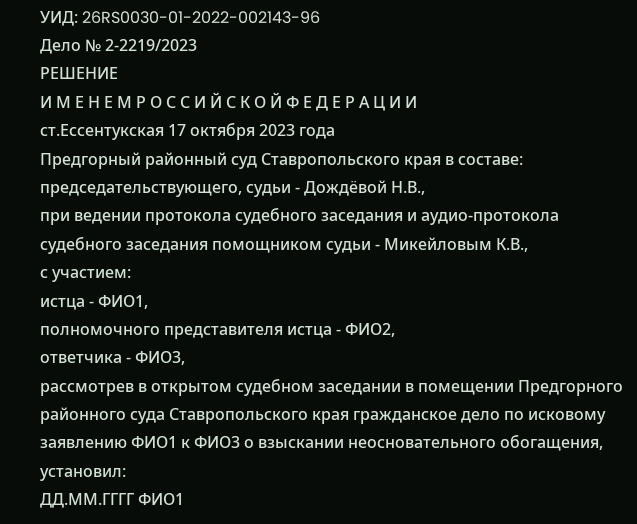УИД: 26RS0030-01-2022-002143-96
Дело № 2-2219/2023
РЕШЕНИЕ
И М Е Н Е М Р О С С И Й С К О Й Ф Е Д Е Р А Ц И И
ст.Ессентукская 17 октября 2023 года
Предгорный районный суд Ставропольского края в составе:
председательствующего, судьи - Дождёвой Н.В.,
при ведении протокола судебного заседания и аудио-протокола судебного заседания помощником судьи - Микейловым К.В.,
с участием:
истца - ФИО1,
полномочного представителя истца - ФИО2,
ответчика - ФИО3,
рассмотрев в открытом судебном заседании в помещении Предгорного районного суда Ставропольского края гражданское дело по исковому заявлению ФИО1 к ФИО3 о взыскании неосновательного обогащения,
установил:
ДД.ММ.ГГГГ ФИО1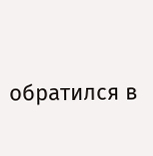обратился в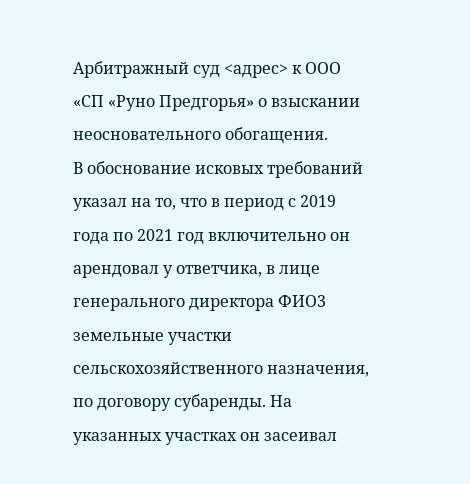Арбитражный суд <адрес> к ООО «СП «Руно Предгорья» о взыскании неосновательного обогащения.
В обоснование исковых требований указал на то, что в период с 2019 года по 2021 год включительно он арендовал у ответчика, в лице генерального директора ФИО3 земельные участки сельскохозяйственного назначения, по договору субаренды. На указанных участках он засеивал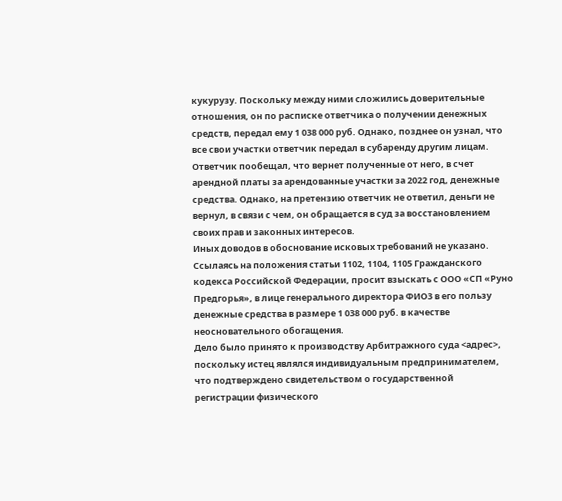кукурузу. Поскольку между ними сложились доверительные отношения, он по расписке ответчика о получении денежных средств, передал ему 1 038 000 руб. Однако, позднее он узнал, что все свои участки ответчик передал в субаренду другим лицам. Ответчик пообещал, что вернет полученные от него, в счет арендной платы за арендованные участки за 2022 год, денежные средства. Однако, на претензию ответчик не ответил, деньги не вернул, в связи с чем, он обращается в суд за восстановлением своих прав и законных интересов.
Иных доводов в обоснование исковых требований не указано.
Ссылаясь на положения статьи 1102, 1104, 1105 Гражданского кодекса Российской Федерации, просит взыскать с ООО «СП «Руно Предгорья», в лице генерального директора ФИО3 в его пользу денежные средства в размере 1 038 000 руб. в качестве неосновательного обогащения.
Дело было принято к производству Арбитражного суда <адрес>, поскольку истец являлся индивидуальным предпринимателем, что подтверждено свидетельством о государственной регистрации физического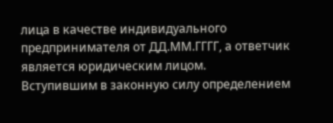лица в качестве индивидуального предпринимателя от ДД.ММ.ГГГГ, а ответчик является юридическим лицом.
Вступившим в законную силу определением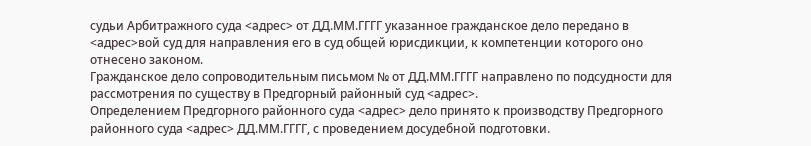судьи Арбитражного суда <адрес> от ДД.ММ.ГГГГ указанное гражданское дело передано в <адрес>вой суд для направления его в суд общей юрисдикции, к компетенции которого оно отнесено законом.
Гражданское дело сопроводительным письмом № от ДД.ММ.ГГГГ направлено по подсудности для рассмотрения по существу в Предгорный районный суд <адрес>.
Определением Предгорного районного суда <адрес> дело принято к производству Предгорного районного суда <адрес> ДД.ММ.ГГГГ, с проведением досудебной подготовки.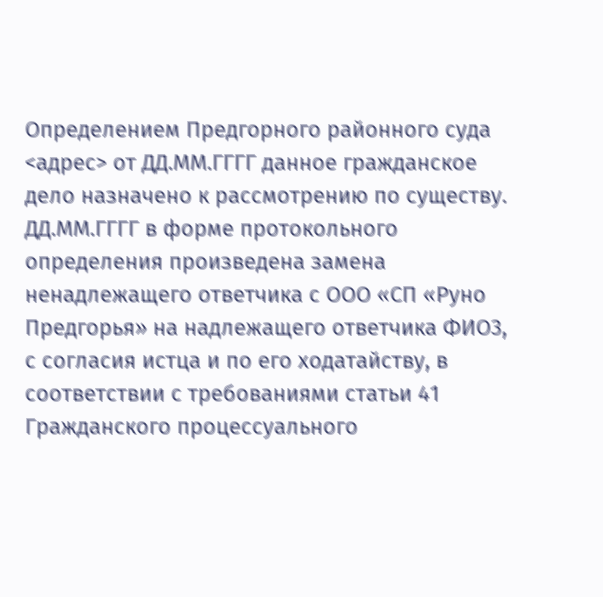Определением Предгорного районного суда <адрес> от ДД.ММ.ГГГГ данное гражданское дело назначено к рассмотрению по существу.
ДД.ММ.ГГГГ в форме протокольного определения произведена замена ненадлежащего ответчика с ООО «СП «Руно Предгорья» на надлежащего ответчика ФИО3, с согласия истца и по его ходатайству, в соответствии с требованиями статьи 41 Гражданского процессуального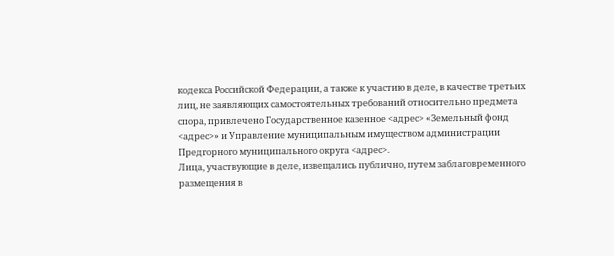кодекса Российской Федерации, а также к участию в деле, в качестве третьих лиц, не заявляющих самостоятельных требований относительно предмета спора, привлечено Государственное казенное <адрес> «Земельный фонд <адрес>» и Управление муниципальным имуществом администрации Предгорного муниципального округа <адрес>.
Лица, участвующие в деле, извещались публично, путем заблаговременного размещения в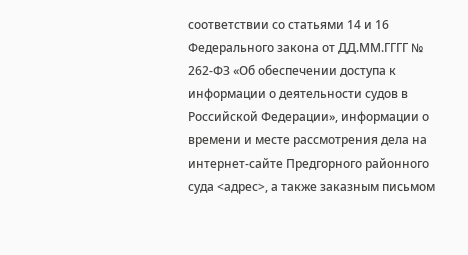соответствии со статьями 14 и 16 Федерального закона от ДД.ММ.ГГГГ № 262-ФЗ «Об обеспечении доступа к информации о деятельности судов в Российской Федерации», информации о времени и месте рассмотрения дела на интернет-сайте Предгорного районного суда <адрес>, а также заказным письмом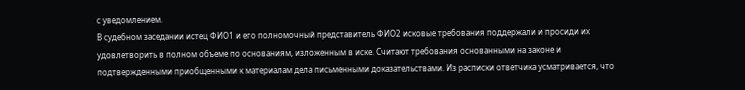с уведомлением.
В судебном заседании истец ФИО1 и его полномочный представитель ФИО2 исковые требования поддержали и просиди их удовлетворить в полном объеме по основаниям, изложенным в иске. Считают требования основанными на законе и подтвержденными приобщенными к материалам дела письменными доказательствами. Из расписки ответчика усматривается, что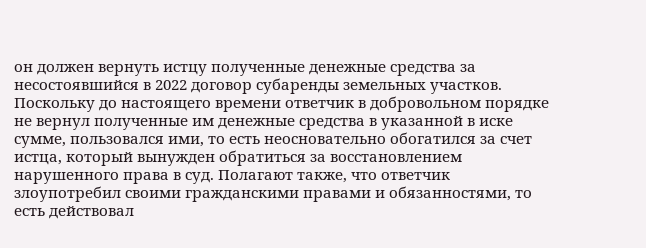он должен вернуть истцу полученные денежные средства за несостоявшийся в 2022 договор субаренды земельных участков. Поскольку до настоящего времени ответчик в добровольном порядке не вернул полученные им денежные средства в указанной в иске сумме, пользовался ими, то есть неосновательно обогатился за счет истца, который вынужден обратиться за восстановлением нарушенного права в суд. Полагают также, что ответчик злоупотребил своими гражданскими правами и обязанностями, то есть действовал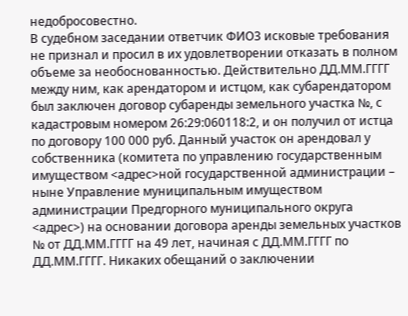недобросовестно.
В судебном заседании ответчик ФИО3 исковые требования не признал и просил в их удовлетворении отказать в полном объеме за необоснованностью. Действительно ДД.ММ.ГГГГ между ним, как арендатором и истцом, как субарендатором был заключен договор субаренды земельного участка №, с кадастровым номером 26:29:060118:2, и он получил от истца по договору 100 000 руб. Данный участок он арендовал у собственника (комитета по управлению государственным имуществом <адрес>ной государственной администрации – ныне Управление муниципальным имуществом администрации Предгорного муниципального округа <адрес>) на основании договора аренды земельных участков № от ДД.ММ.ГГГГ на 49 лет, начиная с ДД.ММ.ГГГГ по ДД.ММ.ГГГГ. Никаких обещаний о заключении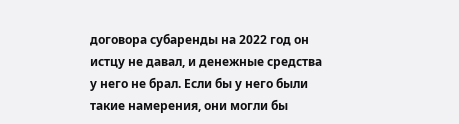договора субаренды на 2022 год он истцу не давал, и денежные средства у него не брал. Если бы у него были такие намерения, они могли бы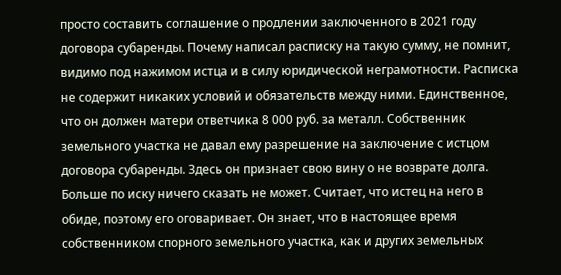просто составить соглашение о продлении заключенного в 2021 году договора субаренды. Почему написал расписку на такую сумму, не помнит, видимо под нажимом истца и в силу юридической неграмотности. Расписка не содержит никаких условий и обязательств между ними. Единственное, что он должен матери ответчика 8 000 руб. за металл. Собственник земельного участка не давал ему разрешение на заключение с истцом договора субаренды. Здесь он признает свою вину о не возврате долга. Больше по иску ничего сказать не может. Считает, что истец на него в обиде, поэтому его оговаривает. Он знает, что в настоящее время собственником спорного земельного участка, как и других земельных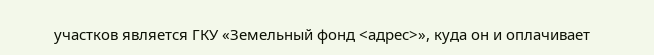участков является ГКУ «Земельный фонд <адрес>», куда он и оплачивает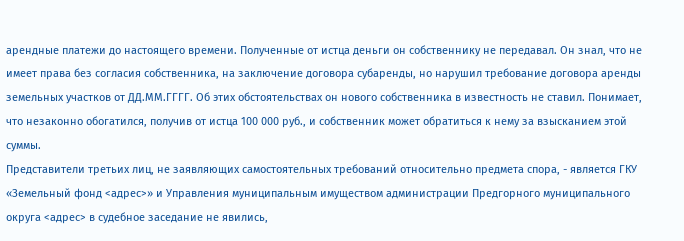арендные платежи до настоящего времени. Полученные от истца деньги он собственнику не передавал. Он знал, что не имеет права без согласия собственника, на заключение договора субаренды, но нарушил требование договора аренды земельных участков от ДД.ММ.ГГГГ. Об этих обстоятельствах он нового собственника в известность не ставил. Понимает, что незаконно обогатился, получив от истца 100 000 руб., и собственник может обратиться к нему за взысканием этой суммы.
Представители третьих лиц, не заявляющих самостоятельных требований относительно предмета спора, - является ГКУ «Земельный фонд <адрес>» и Управления муниципальным имуществом администрации Предгорного муниципального округа <адрес> в судебное заседание не явились,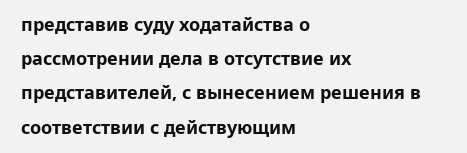представив суду ходатайства о рассмотрении дела в отсутствие их представителей, с вынесением решения в соответствии с действующим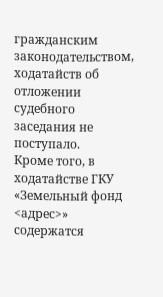гражданским законодательством, ходатайств об отложении судебного заседания не поступало.
Кроме того, в ходатайстве ГКУ «Земельный фонд <адрес>» содержатся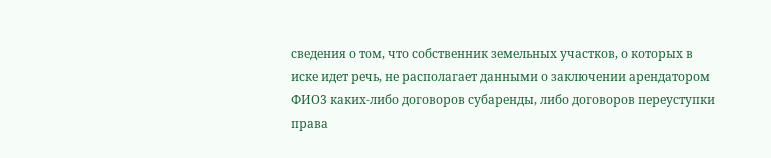сведения о том, что собственник земельных участков, о которых в иске идет речь, не располагает данными о заключении арендатором ФИО3 каких-либо договоров субаренды, либо договоров переуступки права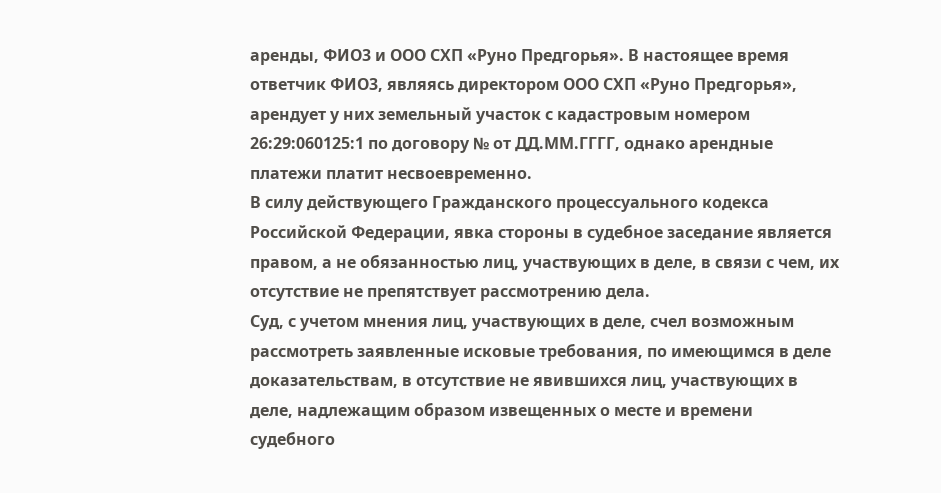аренды, ФИО3 и ООО СХП «Руно Предгорья». В настоящее время ответчик ФИО3, являясь директором ООО СХП «Руно Предгорья», арендует у них земельный участок с кадастровым номером 26:29:060125:1 по договору № от ДД.ММ.ГГГГ, однако арендные платежи платит несвоевременно.
В силу действующего Гражданского процессуального кодекса Российской Федерации, явка стороны в судебное заседание является правом, а не обязанностью лиц, участвующих в деле, в связи с чем, их отсутствие не препятствует рассмотрению дела.
Суд, с учетом мнения лиц, участвующих в деле, счел возможным рассмотреть заявленные исковые требования, по имеющимся в деле доказательствам, в отсутствие не явившихся лиц, участвующих в деле, надлежащим образом извещенных о месте и времени судебного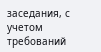заседания, с учетом требований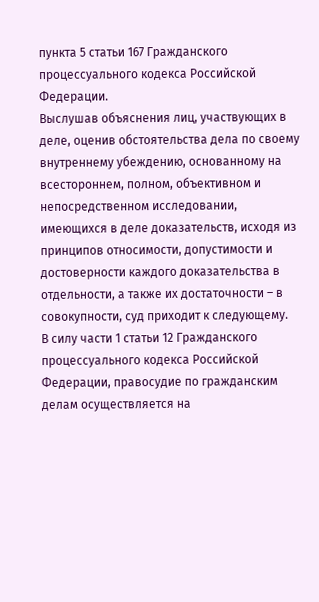пункта 5 статьи 167 Гражданского процессуального кодекса Российской Федерации.
Выслушав объяснения лиц, участвующих в деле, оценив обстоятельства дела по своему внутреннему убеждению, основанному на всестороннем, полном, объективном и непосредственном исследовании, имеющихся в деле доказательств, исходя из принципов относимости, допустимости и достоверности каждого доказательства в отдельности, а также их достаточности – в совокупности, суд приходит к следующему.
В силу части 1 статьи 12 Гражданского процессуального кодекса Российской Федерации, правосудие по гражданским делам осуществляется на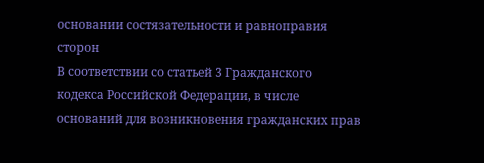основании состязательности и равноправия сторон
В соответствии со статьей 3 Гражданского кодекса Российской Федерации, в числе оснований для возникновения гражданских прав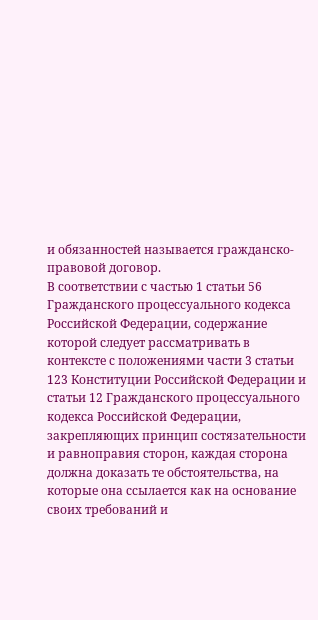и обязанностей называется гражданско-правовой договор.
В соответствии с частью 1 статьи 56 Гражданского процессуального кодекса Российской Федерации, содержание которой следует рассматривать в контексте с положениями части 3 статьи 123 Конституции Российской Федерации и статьи 12 Гражданского процессуального кодекса Российской Федерации, закрепляющих принцип состязательности и равноправия сторон, каждая сторона должна доказать те обстоятельства, на которые она ссылается как на основание своих требований и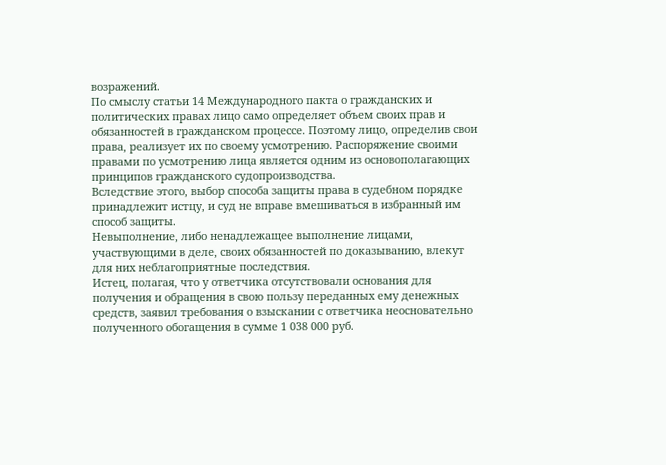возражений.
По смыслу статьи 14 Международного пакта о гражданских и политических правах лицо само определяет объем своих прав и обязанностей в гражданском процессе. Поэтому лицо, определив свои права, реализует их по своему усмотрению. Распоряжение своими правами по усмотрению лица является одним из основополагающих принципов гражданского судопроизводства.
Вследствие этого, выбор способа защиты права в судебном порядке принадлежит истцу, и суд не вправе вмешиваться в избранный им способ защиты.
Невыполнение, либо ненадлежащее выполнение лицами, участвующими в деле, своих обязанностей по доказыванию, влекут для них неблагоприятные последствия.
Истец, полагая, что у ответчика отсутствовали основания для получения и обращения в свою пользу переданных ему денежных средств, заявил требования о взыскании с ответчика неосновательно полученного обогащения в сумме 1 038 000 руб.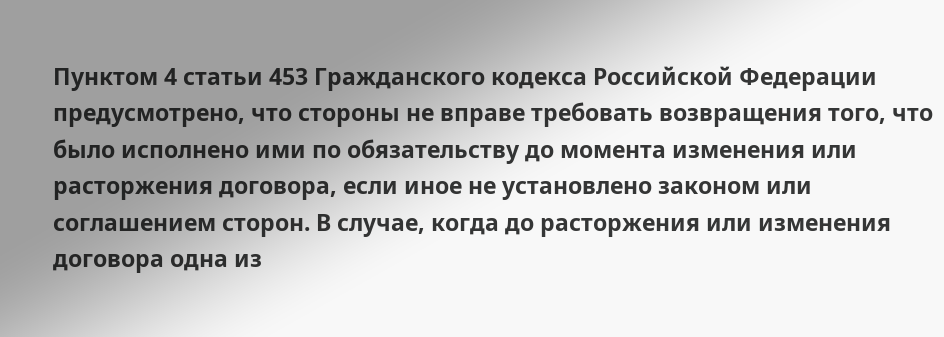Пунктом 4 статьи 453 Гражданского кодекса Российской Федерации предусмотрено, что стороны не вправе требовать возвращения того, что было исполнено ими по обязательству до момента изменения или расторжения договора, если иное не установлено законом или соглашением сторон. В случае, когда до расторжения или изменения договора одна из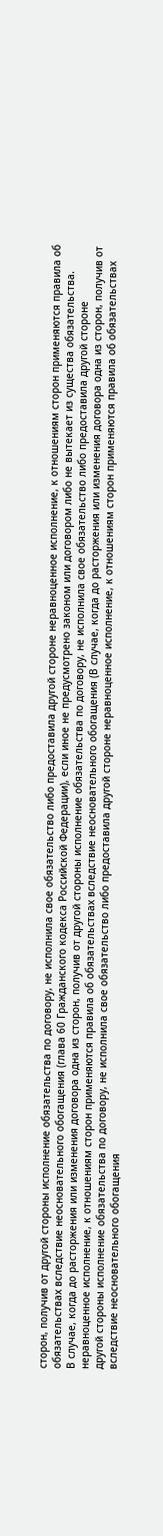сторон, получив от другой стороны исполнение обязательства по договору, не исполнила свое обязательство либо предоставила другой стороне неравноценное исполнение, к отношениям сторон применяются правила об обязательствах вследствие неосновательного обогащения (глава 60 Гражданского кодекса Российской Федерации), если иное не предусмотрено законом или договором либо не вытекает из существа обязательства.
В случае, когда до расторжения или изменения договора одна из сторон, получив от другой стороны исполнение обязательства по договору, не исполнила свое обязательство либо предоставила другой стороне неравноценное исполнение, к отношениям сторон применяются правила об обязательствах вследствие неосновательного обогащения (В случае, когда до расторжения или изменения договора одна из сторон, получив от другой стороны исполнение обязательства по договору, не исполнила свое обязательство либо предоставила другой стороне неравноценное исполнение, к отношениям сторон применяются правила об обязательствах вследствие неосновательного обогащения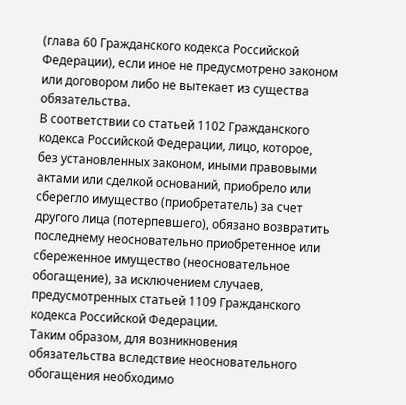(глава 60 Гражданского кодекса Российской Федерации), если иное не предусмотрено законом или договором либо не вытекает из существа обязательства.
В соответствии со статьей 1102 Гражданского кодекса Российской Федерации, лицо, которое, без установленных законом, иными правовыми актами или сделкой оснований, приобрело или сберегло имущество (приобретатель) за счет другого лица (потерпевшего), обязано возвратить последнему неосновательно приобретенное или сбереженное имущество (неосновательное обогащение), за исключением случаев, предусмотренных статьей 1109 Гражданского кодекса Российской Федерации.
Таким образом, для возникновения обязательства вследствие неосновательного обогащения необходимо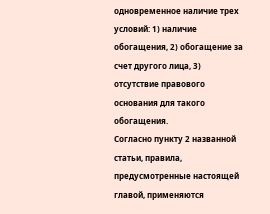одновременное наличие трех условий: 1) наличие обогащения, 2) обогащение за счет другого лица, 3) отсутствие правового основания для такого обогащения.
Согласно пункту 2 названной статьи, правила, предусмотренные настоящей главой, применяются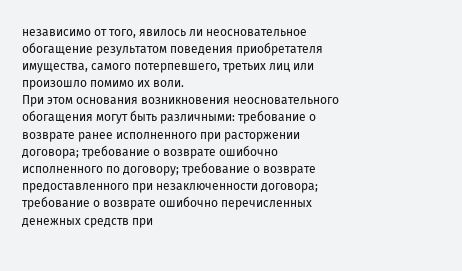независимо от того, явилось ли неосновательное обогащение результатом поведения приобретателя имущества, самого потерпевшего, третьих лиц или произошло помимо их воли.
При этом основания возникновения неосновательного обогащения могут быть различными: требование о возврате ранее исполненного при расторжении договора; требование о возврате ошибочно исполненного по договору; требование о возврате предоставленного при незаключенности договора; требование о возврате ошибочно перечисленных денежных средств при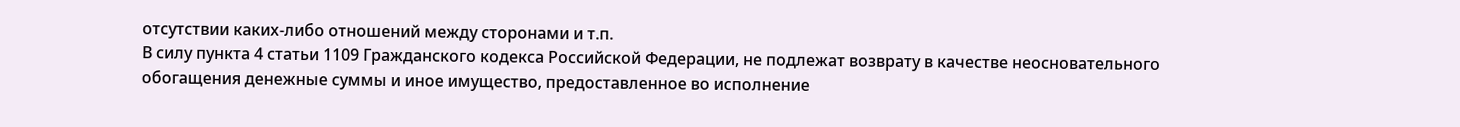отсутствии каких-либо отношений между сторонами и т.п.
В силу пункта 4 статьи 1109 Гражданского кодекса Российской Федерации, не подлежат возврату в качестве неосновательного обогащения денежные суммы и иное имущество, предоставленное во исполнение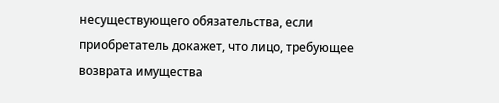несуществующего обязательства, если приобретатель докажет, что лицо, требующее возврата имущества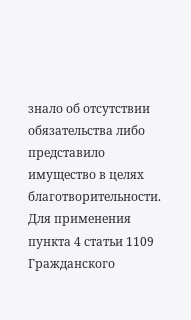знало об отсутствии обязательства либо представило имущество в целях благотворительности.
Для применения пункта 4 статьи 1109 Гражданского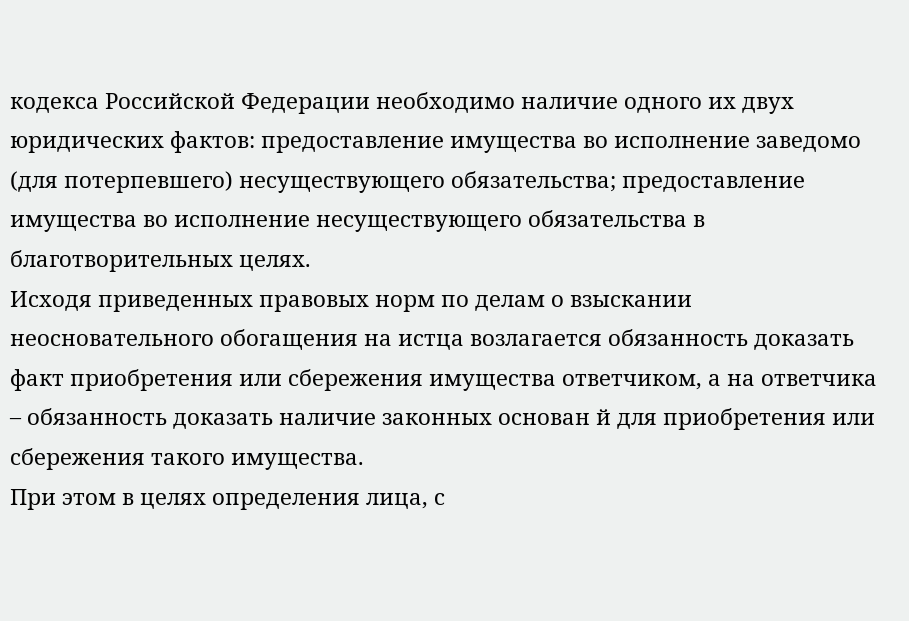кодекса Российской Федерации необходимо наличие одного их двух юридических фактов: предоставление имущества во исполнение заведомо (для потерпевшего) несуществующего обязательства; предоставление имущества во исполнение несуществующего обязательства в благотворительных целях.
Исходя приведенных правовых норм по делам о взыскании неосновательного обогащения на истца возлагается обязанность доказать факт приобретения или сбережения имущества ответчиком, а на ответчика – обязанность доказать наличие законных основан й для приобретения или сбережения такого имущества.
При этом в целях определения лица, с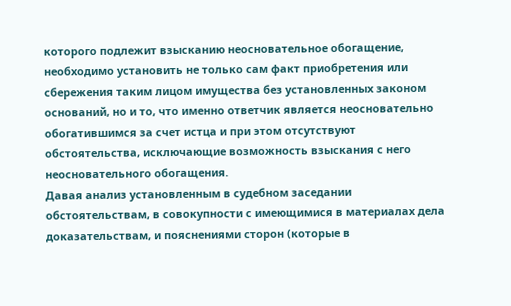которого подлежит взысканию неосновательное обогащение, необходимо установить не только сам факт приобретения или сбережения таким лицом имущества без установленных законом оснований, но и то, что именно ответчик является неосновательно обогатившимся за счет истца и при этом отсутствуют обстоятельства, исключающие возможность взыскания с него неосновательного обогащения.
Давая анализ установленным в судебном заседании обстоятельствам, в совокупности с имеющимися в материалах дела доказательствам, и пояснениями сторон (которые в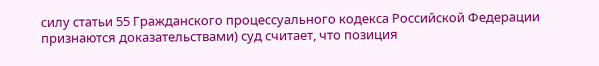силу статьи 55 Гражданского процессуального кодекса Российской Федерации признаются доказательствами) суд считает, что позиция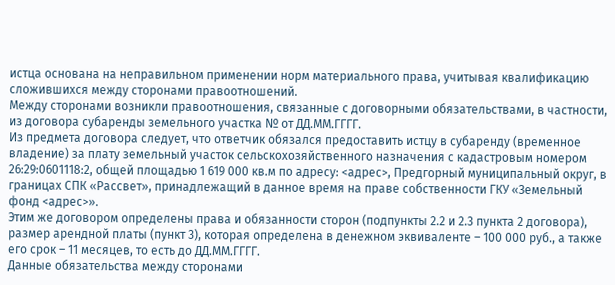истца основана на неправильном применении норм материального права, учитывая квалификацию сложившихся между сторонами правоотношений.
Между сторонами возникли правоотношения, связанные с договорными обязательствами, в частности, из договора субаренды земельного участка № от ДД.ММ.ГГГГ.
Из предмета договора следует, что ответчик обязался предоставить истцу в субаренду (временное владение) за плату земельный участок сельскохозяйственного назначения с кадастровым номером 26:29:0601118:2, общей площадью 1 619 000 кв.м по адресу: <адрес>, Предгорный муниципальный округ, в границах СПК «Рассвет», принадлежащий в данное время на праве собственности ГКУ «Земельный фонд <адрес>».
Этим же договором определены права и обязанности сторон (подпункты 2.2 и 2.3 пункта 2 договора), размер арендной платы (пункт 3), которая определена в денежном эквиваленте – 100 000 руб., а также его срок – 11 месяцев, то есть до ДД.ММ.ГГГГ.
Данные обязательства между сторонами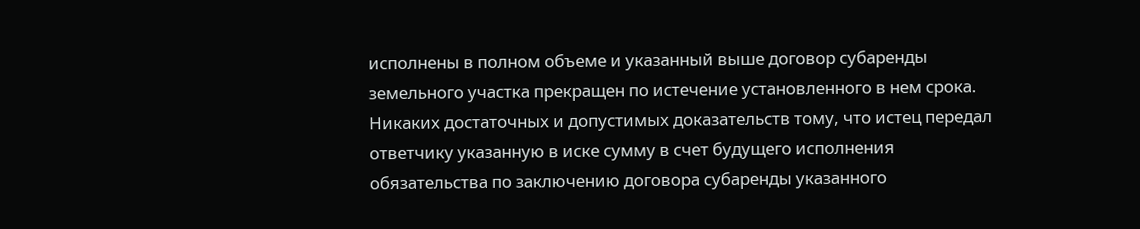исполнены в полном объеме и указанный выше договор субаренды земельного участка прекращен по истечение установленного в нем срока.
Никаких достаточных и допустимых доказательств тому, что истец передал ответчику указанную в иске сумму в счет будущего исполнения обязательства по заключению договора субаренды указанного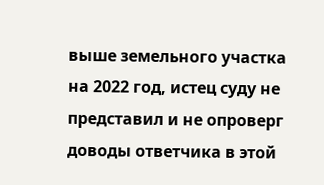выше земельного участка на 2022 год, истец суду не представил и не опроверг доводы ответчика в этой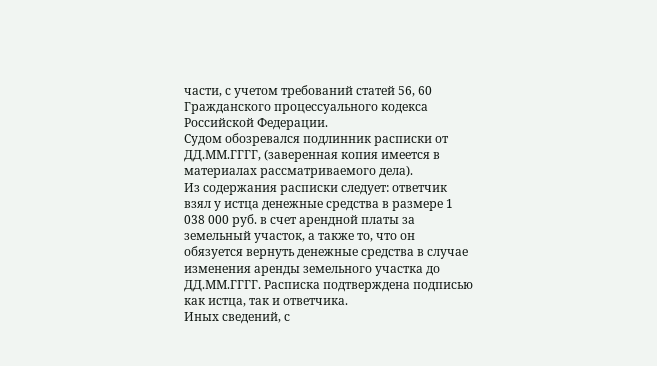части, с учетом требований статей 56, 60 Гражданского процессуального кодекса Российской Федерации.
Судом обозревался подлинник расписки от ДД.ММ.ГГГГ, (заверенная копия имеется в материалах рассматриваемого дела).
Из содержания расписки следует: ответчик взял у истца денежные средства в размере 1 038 000 руб. в счет арендной платы за земельный участок, а также то, что он обязуется вернуть денежные средства в случае изменения аренды земельного участка до ДД.ММ.ГГГГ. Расписка подтверждена подписью как истца, так и ответчика.
Иных сведений, с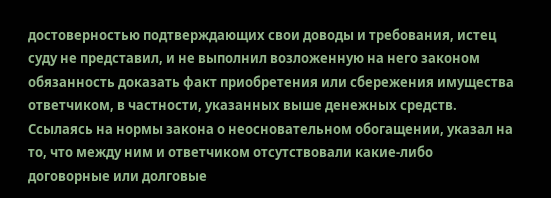достоверностью подтверждающих свои доводы и требования, истец суду не представил, и не выполнил возложенную на него законом обязанность доказать факт приобретения или сбережения имущества ответчиком, в частности, указанных выше денежных средств.
Ссылаясь на нормы закона о неосновательном обогащении, указал на то, что между ним и ответчиком отсутствовали какие-либо договорные или долговые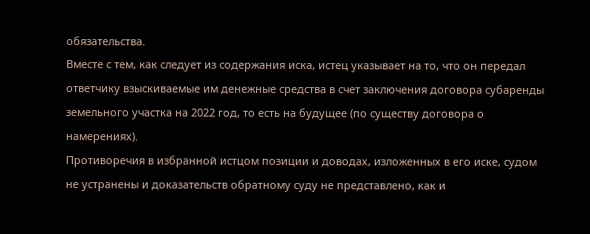обязательства.
Вместе с тем, как следует из содержания иска, истец указывает на то, что он передал ответчику взыскиваемые им денежные средства в счет заключения договора субаренды земельного участка на 2022 год, то есть на будущее (по существу договора о намерениях).
Противоречия в избранной истцом позиции и доводах, изложенных в его иске, судом не устранены и доказательств обратному суду не представлено, как и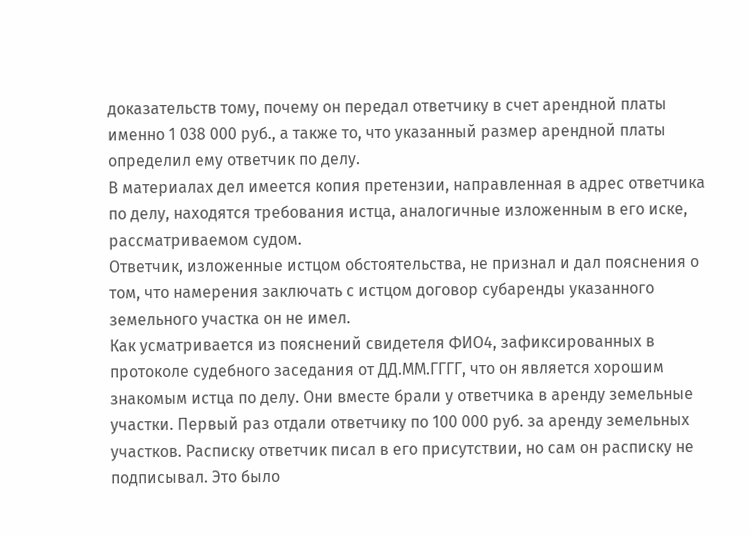доказательств тому, почему он передал ответчику в счет арендной платы именно 1 038 000 руб., а также то, что указанный размер арендной платы определил ему ответчик по делу.
В материалах дел имеется копия претензии, направленная в адрес ответчика по делу, находятся требования истца, аналогичные изложенным в его иске, рассматриваемом судом.
Ответчик, изложенные истцом обстоятельства, не признал и дал пояснения о том, что намерения заключать с истцом договор субаренды указанного земельного участка он не имел.
Как усматривается из пояснений свидетеля ФИО4, зафиксированных в протоколе судебного заседания от ДД.ММ.ГГГГ, что он является хорошим знакомым истца по делу. Они вместе брали у ответчика в аренду земельные участки. Первый раз отдали ответчику по 100 000 руб. за аренду земельных участков. Расписку ответчик писал в его присутствии, но сам он расписку не подписывал. Это было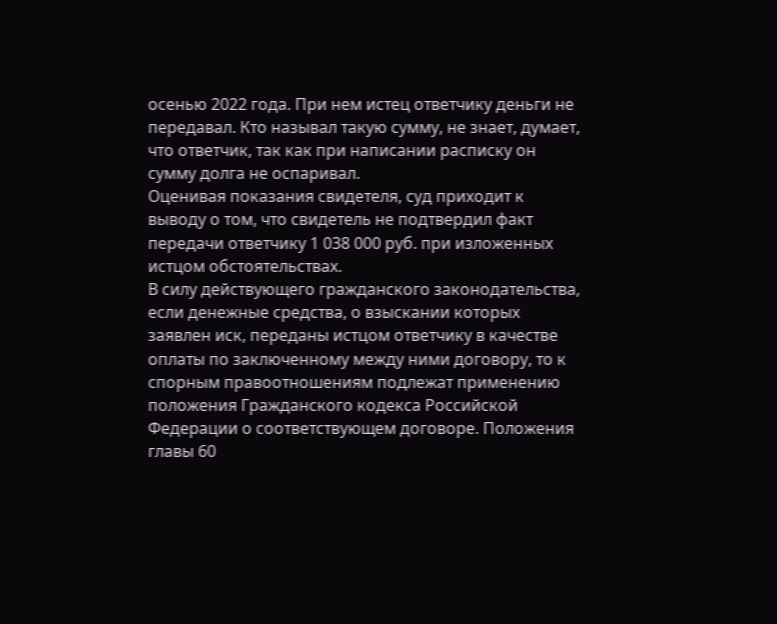осенью 2022 года. При нем истец ответчику деньги не передавал. Кто называл такую сумму, не знает, думает, что ответчик, так как при написании расписку он сумму долга не оспаривал.
Оценивая показания свидетеля, суд приходит к выводу о том, что свидетель не подтвердил факт передачи ответчику 1 038 000 руб. при изложенных истцом обстоятельствах.
В силу действующего гражданского законодательства, если денежные средства, о взыскании которых заявлен иск, переданы истцом ответчику в качестве оплаты по заключенному между ними договору, то к спорным правоотношениям подлежат применению положения Гражданского кодекса Российской Федерации о соответствующем договоре. Положения главы 60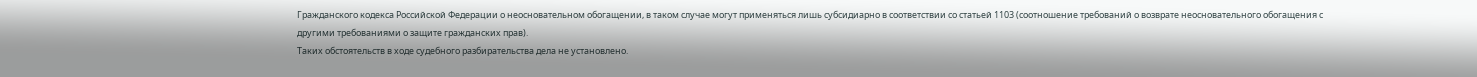Гражданского кодекса Российской Федерации о неосновательном обогащении, в таком случае могут применяться лишь субсидиарно в соответствии со статьей 1103 (соотношение требований о возврате неосновательного обогащения с другими требованиями о защите гражданских прав).
Таких обстоятельств в ходе судебного разбирательства дела не установлено.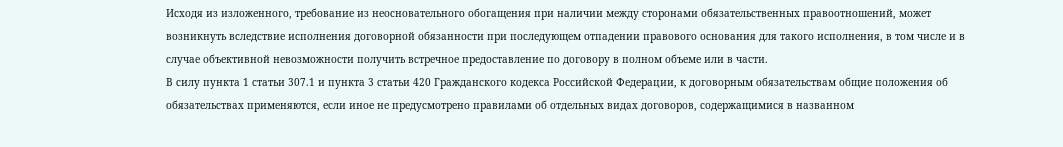Исходя из изложенного, требование из неосновательного обогащения при наличии между сторонами обязательственных правоотношений, может возникнуть вследствие исполнения договорной обязанности при последующем отпадении правового основания для такого исполнения, в том числе и в случае объективной невозможности получить встречное предоставление по договору в полном объеме или в части.
В силу пункта 1 статьи 307.1 и пункта 3 статьи 420 Гражданского кодекса Российской Федерации, к договорным обязательствам общие положения об обязательствах применяются, если иное не предусмотрено правилами об отдельных видах договоров, содержащимися в названном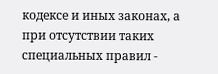кодексе и иных законах, а при отсутствии таких специальных правил -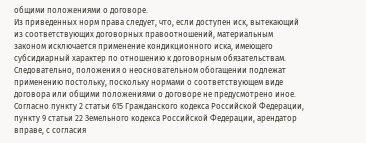общими положениями о договоре.
Из приведенных норм права следует, что, если доступен иск, вытекающий из соответствующих договорных правоотношений, материальным законом исключается применение кондикционного иска, имеющего субсидиарный характер по отношению к договорным обязательствам.
Следовательно, положения о неосновательном обогащении подлежат применению постольку, поскольку нормами о соответствующем виде договора или общими положениями о договоре не предусмотрено иное.
Согласно пункту 2 статьи 615 Гражданского кодекса Российской Федерации, пункту 9 статьи 22 Земельного кодекса Российской Федерации, арендатор вправе, с согласия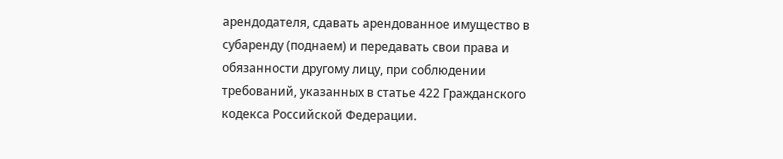арендодателя, сдавать арендованное имущество в субаренду (поднаем) и передавать свои права и обязанности другому лицу, при соблюдении требований, указанных в статье 422 Гражданского кодекса Российской Федерации.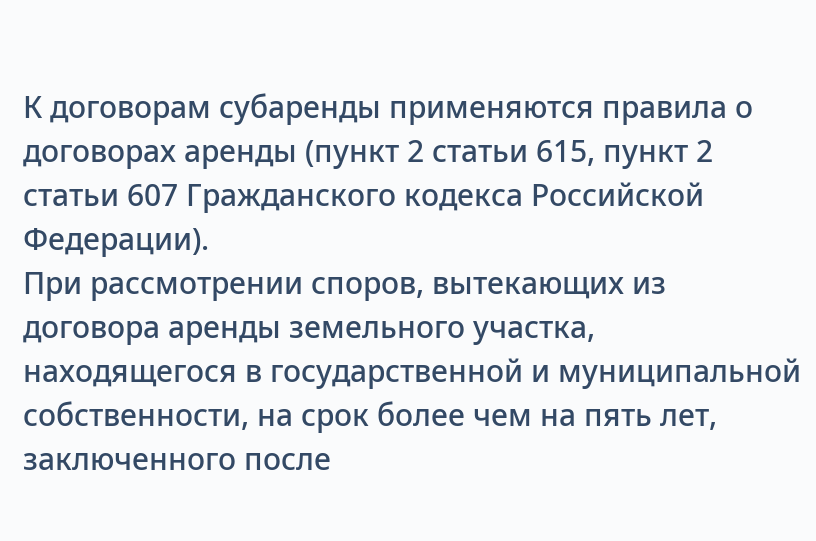К договорам субаренды применяются правила о договорах аренды (пункт 2 статьи 615, пункт 2 статьи 607 Гражданского кодекса Российской Федерации).
При рассмотрении споров, вытекающих из договора аренды земельного участка, находящегося в государственной и муниципальной собственности, на срок более чем на пять лет, заключенного после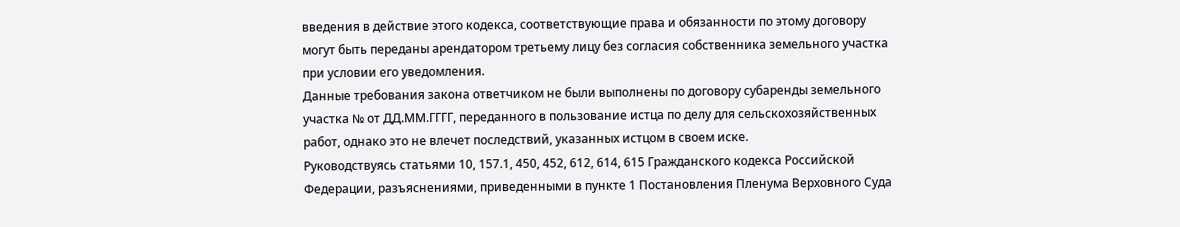введения в действие этого кодекса, соответствующие права и обязанности по этому договору могут быть переданы арендатором третьему лицу без согласия собственника земельного участка при условии его уведомления.
Данные требования закона ответчиком не были выполнены по договору субаренды земельного участка № от ДД.ММ.ГГГГ, переданного в пользование истца по делу для сельскохозяйственных работ, однако это не влечет последствий, указанных истцом в своем иске.
Руководствуясь статьями 10, 157.1, 450, 452, 612, 614, 615 Гражданского кодекса Российской Федерации, разъяснениями, приведенными в пункте 1 Постановления Пленума Верховного Суда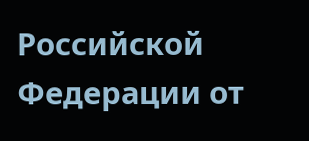Российской Федерации от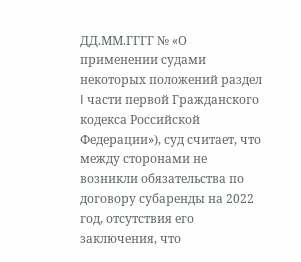ДД.ММ.ГГГГ № «О применении судами некоторых положений раздел I части первой Гражданского кодекса Российской Федерации»), суд считает, что между сторонами не возникли обязательства по договору субаренды на 2022 год, отсутствия его заключения, что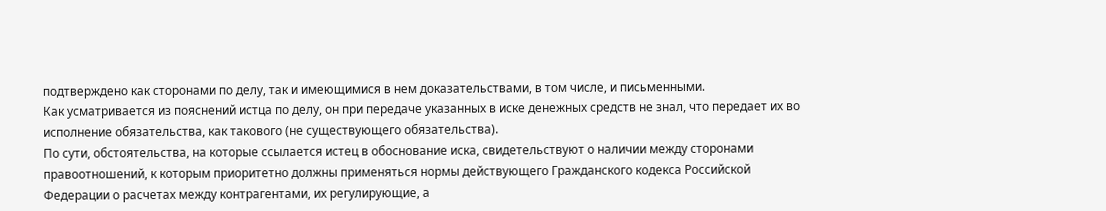подтверждено как сторонами по делу, так и имеющимися в нем доказательствами, в том числе, и письменными.
Как усматривается из пояснений истца по делу, он при передаче указанных в иске денежных средств не знал, что передает их во исполнение обязательства, как такового (не существующего обязательства).
По сути, обстоятельства, на которые ссылается истец в обоснование иска, свидетельствуют о наличии между сторонами правоотношений, к которым приоритетно должны применяться нормы действующего Гражданского кодекса Российской Федерации о расчетах между контрагентами, их регулирующие, а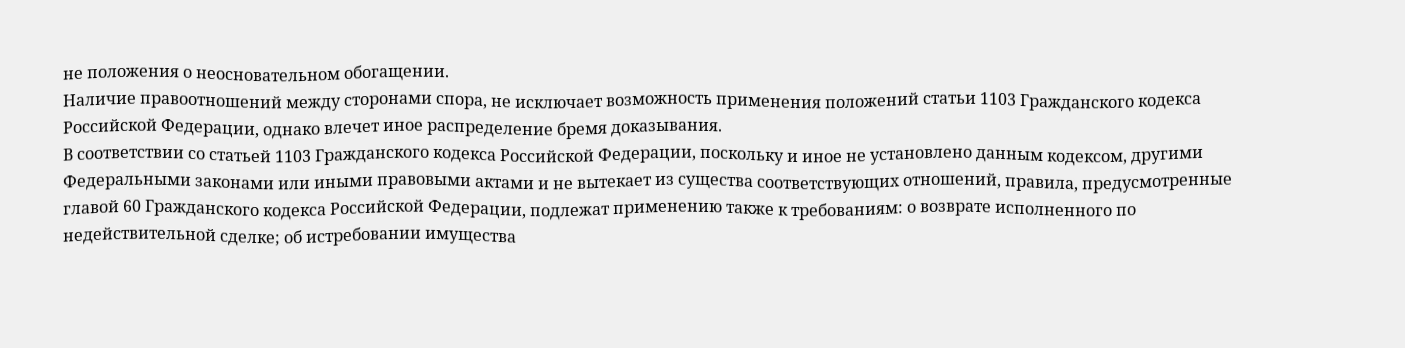не положения о неосновательном обогащении.
Наличие правоотношений между сторонами спора, не исключает возможность применения положений статьи 1103 Гражданского кодекса Российской Федерации, однако влечет иное распределение бремя доказывания.
В соответствии со статьей 1103 Гражданского кодекса Российской Федерации, поскольку и иное не установлено данным кодексом, другими Федеральными законами или иными правовыми актами и не вытекает из существа соответствующих отношений, правила, предусмотренные главой 60 Гражданского кодекса Российской Федерации, подлежат применению также к требованиям: о возврате исполненного по недействительной сделке; об истребовании имущества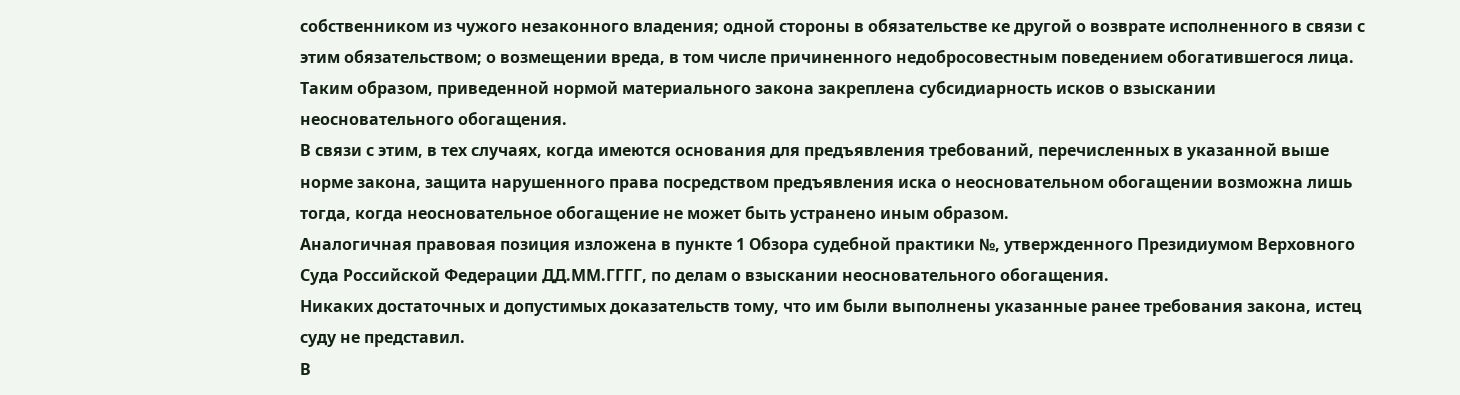собственником из чужого незаконного владения; одной стороны в обязательстве ке другой о возврате исполненного в связи с этим обязательством; о возмещении вреда, в том числе причиненного недобросовестным поведением обогатившегося лица.
Таким образом, приведенной нормой материального закона закреплена субсидиарность исков о взыскании неосновательного обогащения.
В связи с этим, в тех случаях, когда имеются основания для предъявления требований, перечисленных в указанной выше норме закона, защита нарушенного права посредством предъявления иска о неосновательном обогащении возможна лишь тогда, когда неосновательное обогащение не может быть устранено иным образом.
Аналогичная правовая позиция изложена в пункте 1 Обзора судебной практики №, утвержденного Президиумом Верховного Суда Российской Федерации ДД.ММ.ГГГГ, по делам о взыскании неосновательного обогащения.
Никаких достаточных и допустимых доказательств тому, что им были выполнены указанные ранее требования закона, истец суду не представил.
В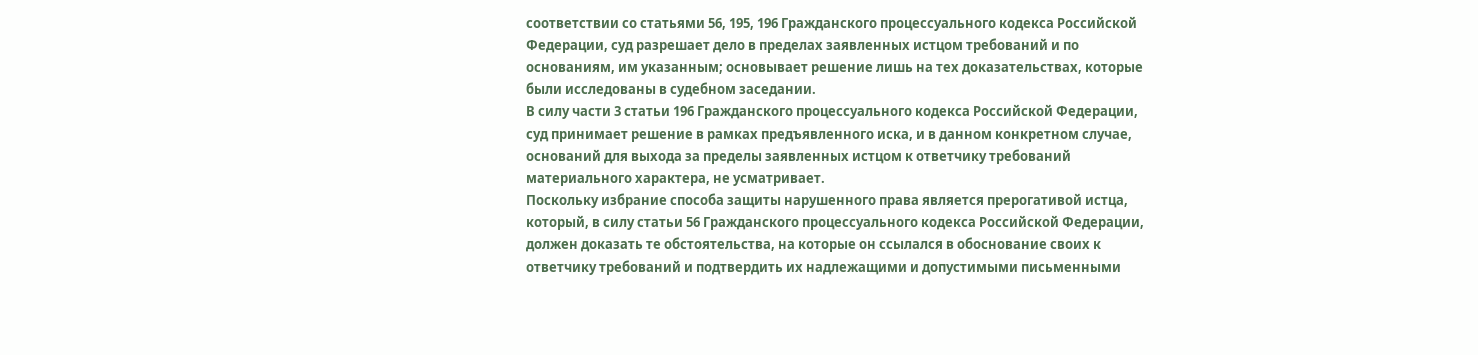соответствии со статьями 56, 195, 196 Гражданского процессуального кодекса Российской Федерации, суд разрешает дело в пределах заявленных истцом требований и по основаниям, им указанным; основывает решение лишь на тех доказательствах, которые были исследованы в судебном заседании.
В силу части 3 статьи 196 Гражданского процессуального кодекса Российской Федерации, суд принимает решение в рамках предъявленного иска, и в данном конкретном случае, оснований для выхода за пределы заявленных истцом к ответчику требований материального характера, не усматривает.
Поскольку избрание способа защиты нарушенного права является прерогативой истца, который, в силу статьи 56 Гражданского процессуального кодекса Российской Федерации, должен доказать те обстоятельства, на которые он ссылался в обоснование своих к ответчику требований и подтвердить их надлежащими и допустимыми письменными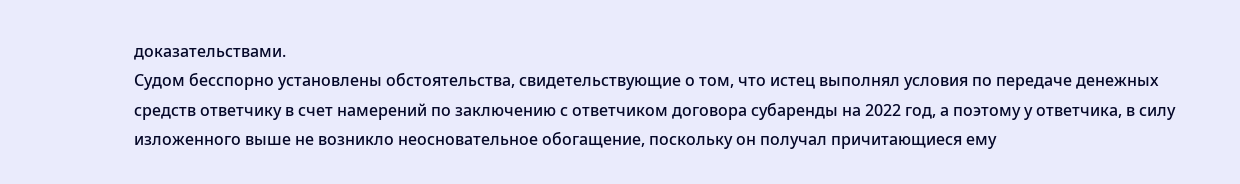доказательствами.
Судом бесспорно установлены обстоятельства, свидетельствующие о том, что истец выполнял условия по передаче денежных средств ответчику в счет намерений по заключению с ответчиком договора субаренды на 2022 год, а поэтому у ответчика, в силу изложенного выше не возникло неосновательное обогащение, поскольку он получал причитающиеся ему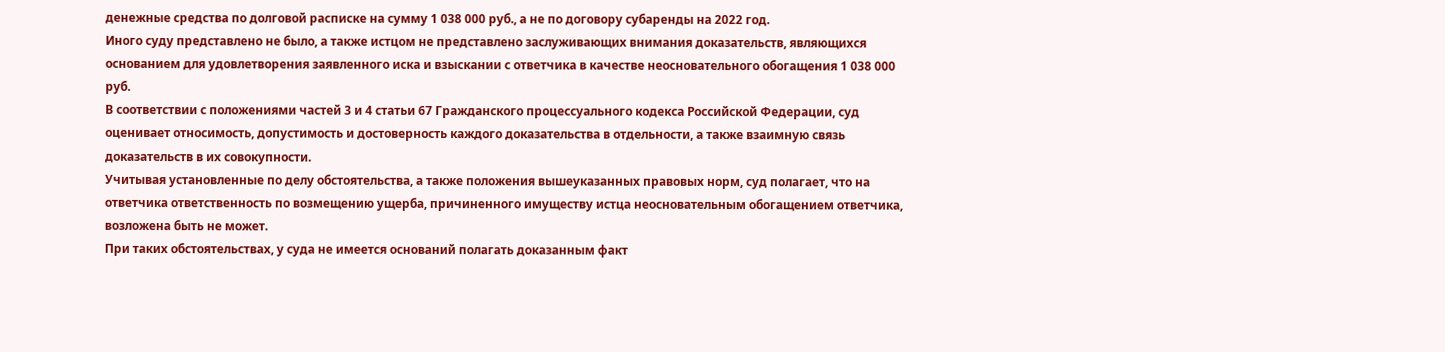денежные средства по долговой расписке на сумму 1 038 000 руб., а не по договору субаренды на 2022 год.
Иного суду представлено не было, а также истцом не представлено заслуживающих внимания доказательств, являющихся основанием для удовлетворения заявленного иска и взыскании с ответчика в качестве неосновательного обогащения 1 038 000 руб.
В соответствии с положениями частей 3 и 4 статьи 67 Гражданского процессуального кодекса Российской Федерации, суд оценивает относимость, допустимость и достоверность каждого доказательства в отдельности, а также взаимную связь доказательств в их совокупности.
Учитывая установленные по делу обстоятельства, а также положения вышеуказанных правовых норм, суд полагает, что на ответчика ответственность по возмещению ущерба, причиненного имуществу истца неосновательным обогащением ответчика, возложена быть не может.
При таких обстоятельствах, у суда не имеется оснований полагать доказанным факт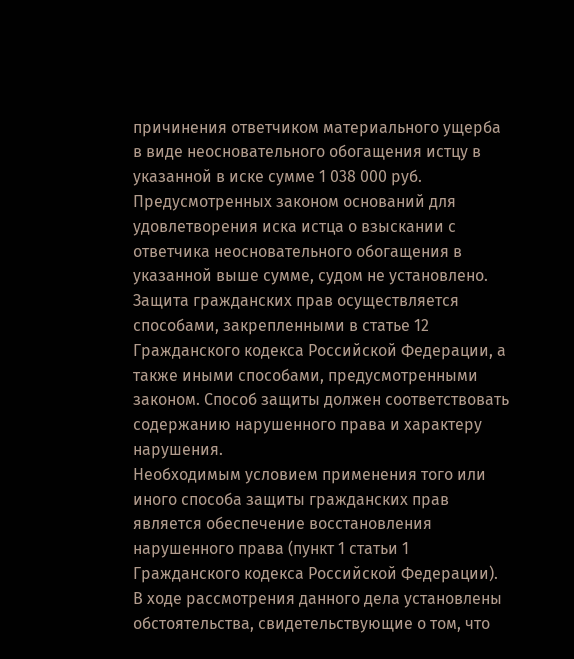причинения ответчиком материального ущерба в виде неосновательного обогащения истцу в указанной в иске сумме 1 038 000 руб. Предусмотренных законом оснований для удовлетворения иска истца о взыскании с ответчика неосновательного обогащения в указанной выше сумме, судом не установлено.
Защита гражданских прав осуществляется способами, закрепленными в статье 12 Гражданского кодекса Российской Федерации, а также иными способами, предусмотренными законом. Способ защиты должен соответствовать содержанию нарушенного права и характеру нарушения.
Необходимым условием применения того или иного способа защиты гражданских прав является обеспечение восстановления нарушенного права (пункт 1 статьи 1 Гражданского кодекса Российской Федерации).
В ходе рассмотрения данного дела установлены обстоятельства, свидетельствующие о том, что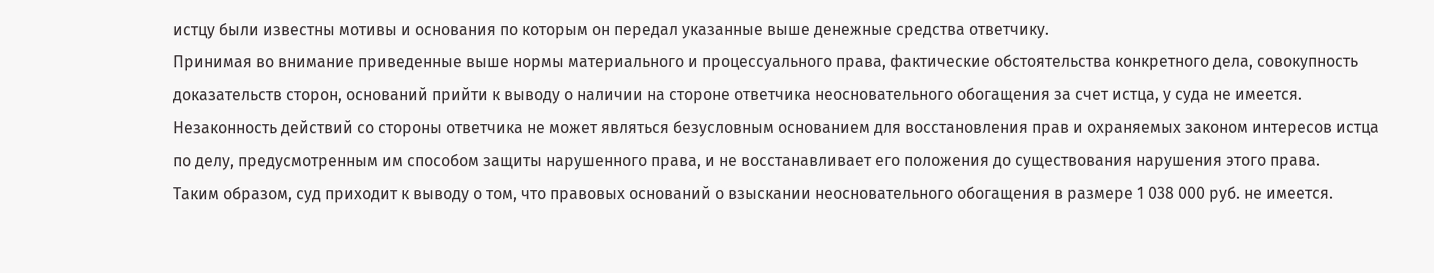истцу были известны мотивы и основания по которым он передал указанные выше денежные средства ответчику.
Принимая во внимание приведенные выше нормы материального и процессуального права, фактические обстоятельства конкретного дела, совокупность доказательств сторон, оснований прийти к выводу о наличии на стороне ответчика неосновательного обогащения за счет истца, у суда не имеется.
Незаконность действий со стороны ответчика не может являться безусловным основанием для восстановления прав и охраняемых законом интересов истца по делу, предусмотренным им способом защиты нарушенного права, и не восстанавливает его положения до существования нарушения этого права.
Таким образом, суд приходит к выводу о том, что правовых оснований о взыскании неосновательного обогащения в размере 1 038 000 руб. не имеется.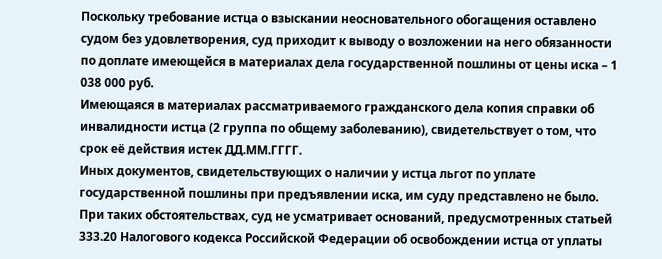Поскольку требование истца о взыскании неосновательного обогащения оставлено судом без удовлетворения, суд приходит к выводу о возложении на него обязанности по доплате имеющейся в материалах дела государственной пошлины от цены иска – 1 038 000 руб.
Имеющаяся в материалах рассматриваемого гражданского дела копия справки об инвалидности истца (2 группа по общему заболеванию), свидетельствует о том, что срок её действия истек ДД.ММ.ГГГГ.
Иных документов, свидетельствующих о наличии у истца льгот по уплате государственной пошлины при предъявлении иска, им суду представлено не было.
При таких обстоятельствах, суд не усматривает оснований, предусмотренных статьей 333.20 Налогового кодекса Российской Федерации об освобождении истца от уплаты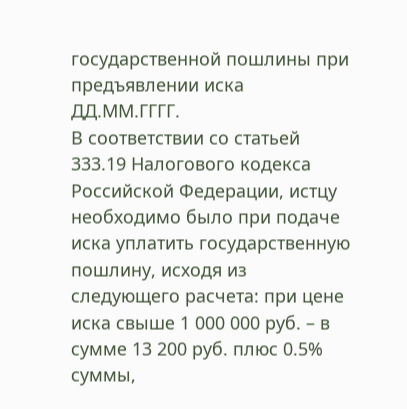государственной пошлины при предъявлении иска ДД.ММ.ГГГГ.
В соответствии со статьей 333.19 Налогового кодекса Российской Федерации, истцу необходимо было при подаче иска уплатить государственную пошлину, исходя из следующего расчета: при цене иска свыше 1 000 000 руб. – в сумме 13 200 руб. плюс 0.5% суммы,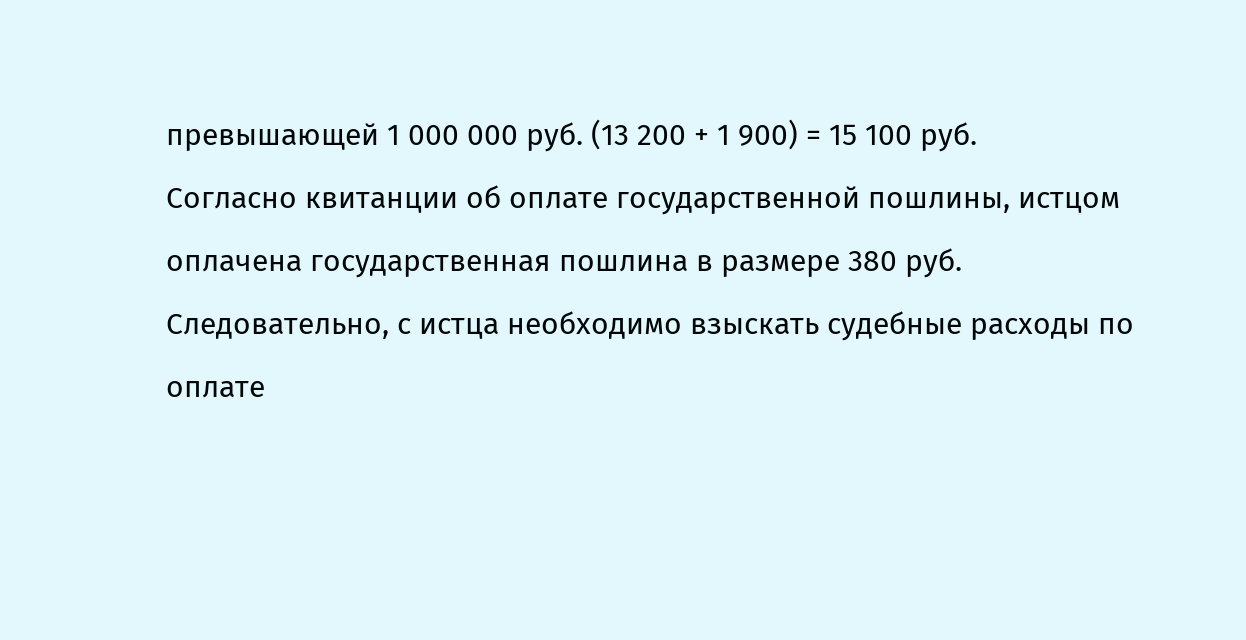превышающей 1 000 000 руб. (13 200 + 1 900) = 15 100 руб.
Согласно квитанции об оплате государственной пошлины, истцом оплачена государственная пошлина в размере 380 руб. Следовательно, с истца необходимо взыскать судебные расходы по оплате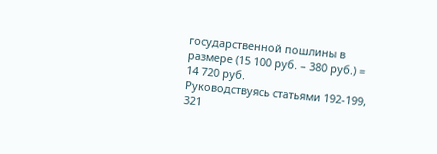государственной пошлины в размере (15 100 руб. – 380 руб.) = 14 720 руб.
Руководствуясь статьями 192-199, 321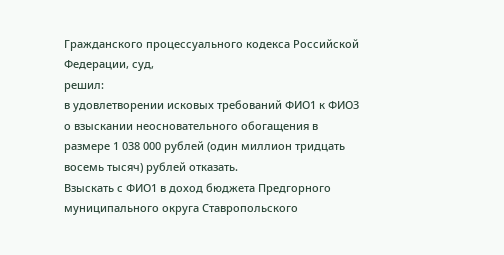Гражданского процессуального кодекса Российской Федерации, суд,
решил:
в удовлетворении исковых требований ФИО1 к ФИО3 о взыскании неосновательного обогащения в размере 1 038 000 рублей (один миллион тридцать восемь тысяч) рублей отказать.
Взыскать с ФИО1 в доход бюджета Предгорного муниципального округа Ставропольского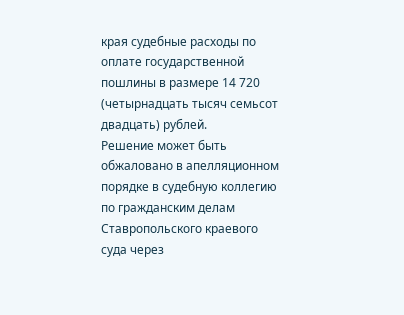края судебные расходы по оплате государственной пошлины в размере 14 720 (четырнадцать тысяч семьсот двадцать) рублей.
Решение может быть обжаловано в апелляционном порядке в судебную коллегию по гражданским делам Ставропольского краевого суда через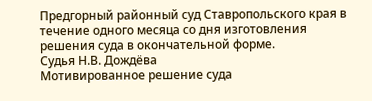Предгорный районный суд Ставропольского края в течение одного месяца со дня изготовления решения суда в окончательной форме.
Судья Н.В. Дождёва
Мотивированное решение суда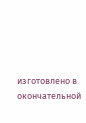изготовлено в окончательной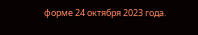форме 24 октября 2023 года.